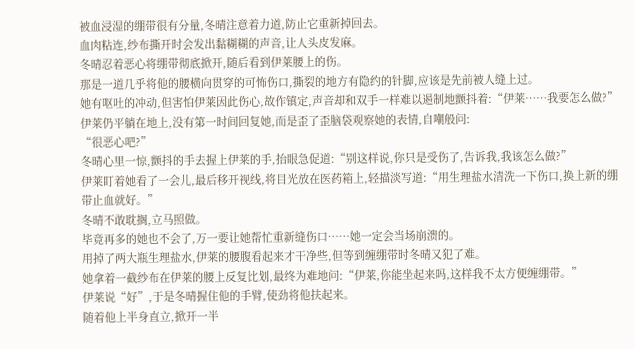被血浸湿的绷带很有分量,冬晴注意着力道,防止它重新掉回去。
血肉粘连,纱布撕开时会发出黏糊糊的声音,让人头皮发麻。
冬晴忍着恶心将绷带彻底掀开,随后看到伊莱腰上的伤。
那是一道几乎将他的腰横向贯穿的可怖伤口,撕裂的地方有隐约的针脚,应该是先前被人缝上过。
她有呕吐的冲动,但害怕伊莱因此伤心,故作镇定,声音却和双手一样难以遏制地颤抖着:“伊莱……我要怎么做?”
伊莱仍平躺在地上,没有第一时间回复她,而是歪了歪脑袋观察她的表情,自嘲般问:
“很恶心吧?”
冬晴心里一惊,颤抖的手去握上伊莱的手,抬眼急促道:“别这样说,你只是受伤了,告诉我,我该怎么做?”
伊莱盯着她看了一会儿,最后移开视线,将目光放在医药箱上,轻描淡写道:“用生理盐水清洗一下伤口,换上新的绷带止血就好。”
冬晴不敢耽搁,立马照做。
毕竟再多的她也不会了,万一要让她帮忙重新缝伤口……她一定会当场崩溃的。
用掉了两大瓶生理盐水,伊莱的腰腹看起来才干净些,但等到缠绷带时冬晴又犯了难。
她拿着一截纱布在伊莱的腰上反复比划,最终为难地问:“伊莱,你能坐起来吗,这样我不太方便缠绷带。”
伊莱说“好”,于是冬晴握住他的手臂,使劲将他扶起来。
随着他上半身直立,掀开一半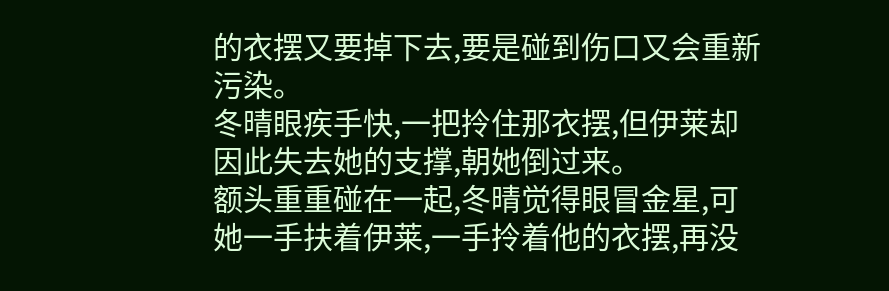的衣摆又要掉下去,要是碰到伤口又会重新污染。
冬晴眼疾手快,一把拎住那衣摆,但伊莱却因此失去她的支撑,朝她倒过来。
额头重重碰在一起,冬晴觉得眼冒金星,可她一手扶着伊莱,一手拎着他的衣摆,再没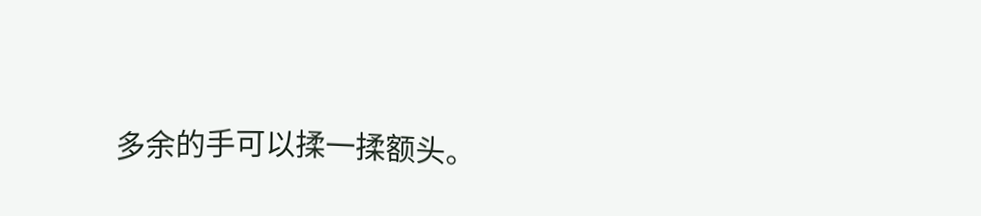多余的手可以揉一揉额头。